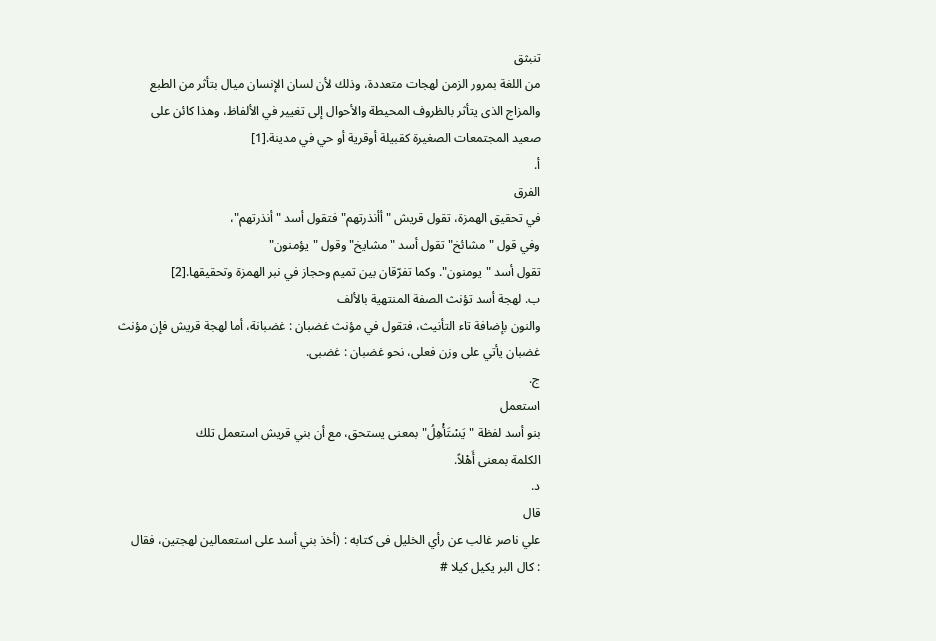تنبثق
من اللغة بمرور الزمن لهجات متعددة، وذلك لأن لسان الإنسان ميال بتأثر من الطبع
والمزاج الذى يتأثر بالظروف المحيطة والأحوال إلى تغيير في الألفاظ، وهذا كائن على
صعيد المجتمعات الصغيرة كقبيلة أوقرية أو حي في مدينة.[1]
أ.
الفرق
في تحقيق الهمزة، تقول قريش "أأنذرتهم" فتقول أسد "أنذرتهم"،
وفي قول "مشائخ" تقول أسد "مشايخ" وقول "يؤمنون"
تقول أسد "يومنون". وكما تفرّقان بين تميم وحجاز في نبر الهمزة وتحقيقها.[2]
ب. لهجة أسد تؤنث الصفة المنتهية بالألف
والنون بإضافة تاء التأنيث، فتقول في مؤنث غضبان : غضبانة، أما لهجة قريش فإن مؤنث
غضبان يأتي على وزن فعلى، نحو غضبان : غضبى.
ج.
استعمل
بنو أسد لفظة "يَسْتَأْهِلُ" بمعنى يستحق، مع أن بني قريش استعمل تلك
الكلمة بمعنى أَهْلاً.
د.
قال
علي ناصر غالب عن رأي الخليل فى كتابه : (أخذ بني أسد على استعمالين لهجتين، فقال
: كال البر يكيل كيلا #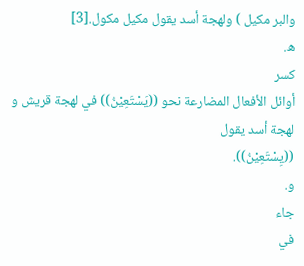والبر مكيل ) ولهجة أسد يقول مكيل مكول.[3]
ه.
كسر
أوائل الأفعال المضارعة نحو ((يَسْتَعِيْنُ)) في لهجة قريش و لهجة أسد يقول
((يِسْتَعِيْنُ)).
و.
جاء
في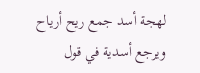لهجة أسد جمع ريح أرياح ويرجع أسدية في قول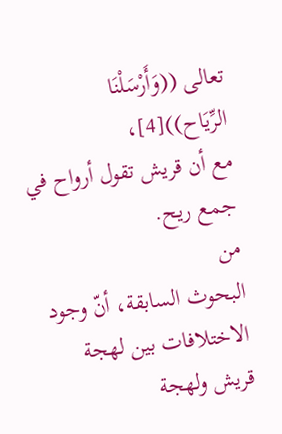تعالى ((وَأَرْسَلْنَا الرِّيَاح))[4]،
مع أن قريش تقول أرواح في جمع ريح.
من
البحوث السابقة، أنّ وجود الاختلافات بين لهجة قريش ولهجة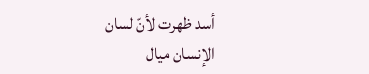أسد ظهرت لأنّ لسان
الإنسان ميال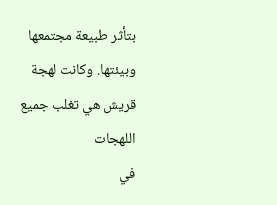بتأثر طبيعة مجتمعها وبيئتها. وكانت لهجة قريش هي تغلب جميع اللهجات
في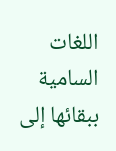اللغات السامية ببقائها إلى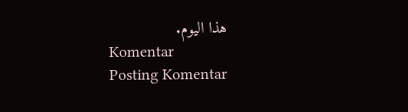هذا اليوم.
Komentar
Posting Komentar